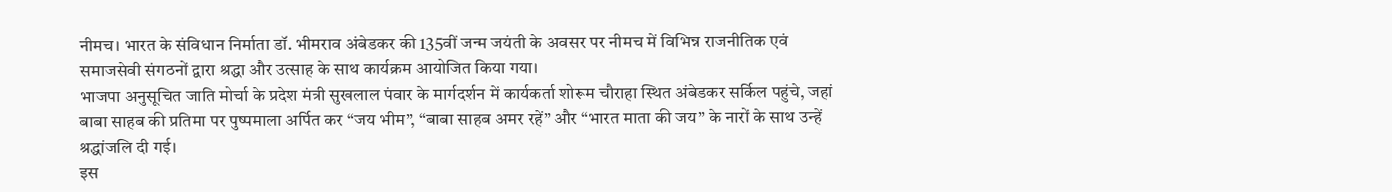नीमच। भारत के संविधान निर्माता डॉ. भीमराव अंबेडकर की 135वीं जन्म जयंती के अवसर पर नीमच में विभिन्न राजनीतिक एवं समाजसेवी संगठनों द्वारा श्रद्धा और उत्साह के साथ कार्यक्रम आयोजित किया गया।
भाजपा अनुसूचित जाति मोर्चा के प्रदेश मंत्री सुखलाल पंवार के मार्गदर्शन में कार्यकर्ता शोरूम चौराहा स्थित अंबेडकर सर्किल पहुंचे, जहां बाबा साहब की प्रतिमा पर पुष्पमाला अर्पित कर “जय भीम”, “बाबा साहब अमर रहें” और “भारत माता की जय” के नारों के साथ उन्हें श्रद्धांजलि दी गई।
इस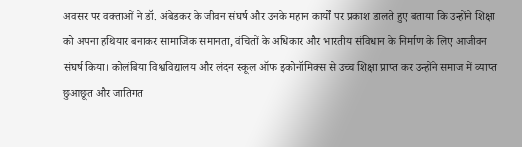अवसर पर वक्ताओं ने डॉ. अंबेडकर के जीवन संघर्ष और उनके महान कार्यों पर प्रकाश डालते हुए बताया कि उन्होंने शिक्षा को अपना हथियार बनाकर सामाजिक समानता, वंचितों के अधिकार और भारतीय संविधान के निर्माण के लिए आजीवन संघर्ष किया। कोलंबिया विश्वविद्यालय और लंदन स्कूल ऑफ इकोनॉमिक्स से उच्च शिक्षा प्राप्त कर उन्होंने समाज में व्याप्त छुआछूत और जातिगत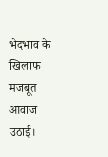भेदभाव के खिलाफ मजबूत आवाज उठाई।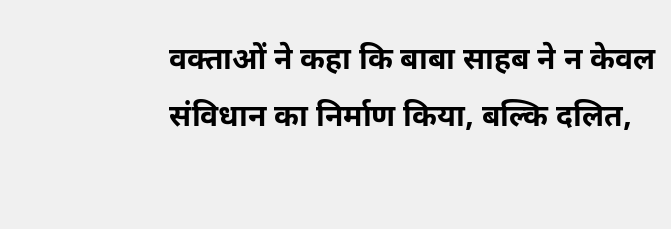वक्ताओं ने कहा कि बाबा साहब ने न केवल संविधान का निर्माण किया, बल्कि दलित,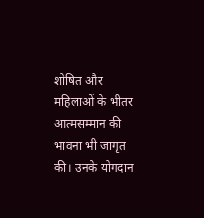शोषित और महिलाओं के भीतर आत्मसम्मान की भावना भी जागृत की। उनके योगदान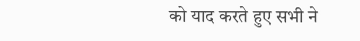को याद करते हुए सभी ने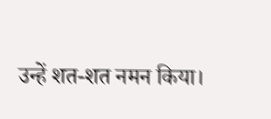उन्हें शत-शत नमन किया।